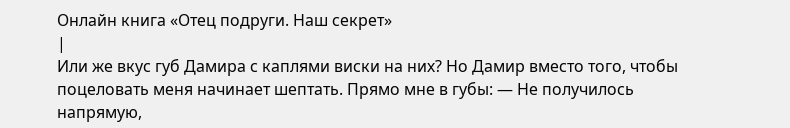Онлайн книга «Отец подруги. Наш секрет»
|
Или же вкус губ Дамира с каплями виски на них? Но Дамир вместо того, чтобы поцеловать меня начинает шептать. Прямо мне в губы: — Не получилось напрямую,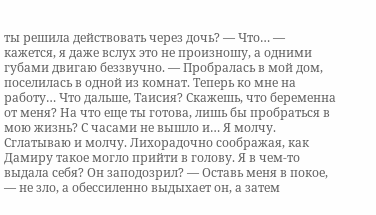ты решила действовать через дочь? — Что… — кажется, я даже вслух это не произношу, а одними губами двигаю беззвучно. — Пробралась в мой дом, поселилась в одной из комнат. Теперь ко мне на работу… Что дальше, Таисия? Скажешь, что беременна от меня? На что еще ты готова, лишь бы пробраться в мою жизнь? С часами не вышло и… Я молчу. Сглатываю и молчу. Лихорадочно соображая, как Дамиру такое могло прийти в голову. Я в чем-то выдала себя? Он заподозрил? — Оставь меня в покое, — не зло, а обессиленно выдыхает он, а затем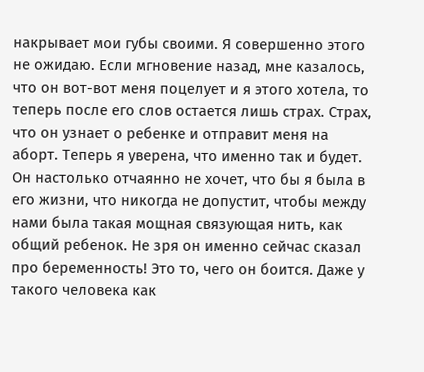накрывает мои губы своими. Я совершенно этого не ожидаю. Если мгновение назад, мне казалось, что он вот-вот меня поцелует и я этого хотела, то теперь после его слов остается лишь страх. Страх, что он узнает о ребенке и отправит меня на аборт. Теперь я уверена, что именно так и будет. Он настолько отчаянно не хочет, что бы я была в его жизни, что никогда не допустит, чтобы между нами была такая мощная связующая нить, как общий ребенок. Не зря он именно сейчас сказал про беременность! Это то, чего он боится. Даже у такого человека как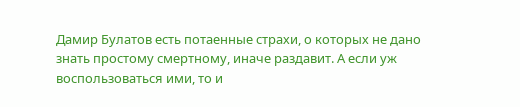Дамир Булатов есть потаенные страхи, о которых не дано знать простому смертному, иначе раздавит. А если уж воспользоваться ими, то и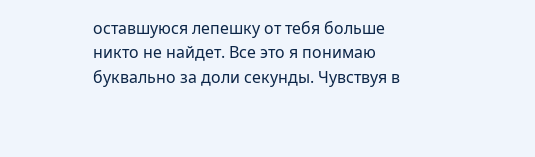оставшуюся лепешку от тебя больше никто не найдет. Все это я понимаю буквально за доли секунды. Чувствуя в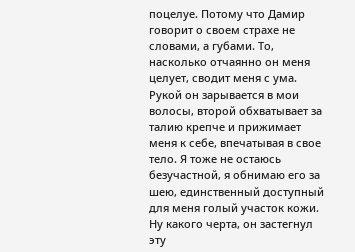поцелуе. Потому что Дамир говорит о своем страхе не словами, а губами. То, насколько отчаянно он меня целует, сводит меня с ума. Рукой он зарывается в мои волосы, второй обхватывает за талию крепче и прижимает меня к себе, впечатывая в свое тело. Я тоже не остаюсь безучастной, я обнимаю его за шею, единственный доступный для меня голый участок кожи. Ну какого черта, он застегнул эту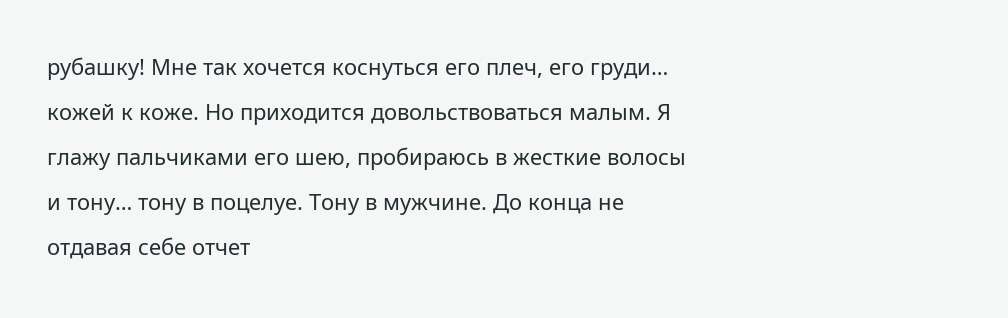рубашку! Мне так хочется коснуться его плеч, его груди… кожей к коже. Но приходится довольствоваться малым. Я глажу пальчиками его шею, пробираюсь в жесткие волосы и тону… тону в поцелуе. Тону в мужчине. До конца не отдавая себе отчет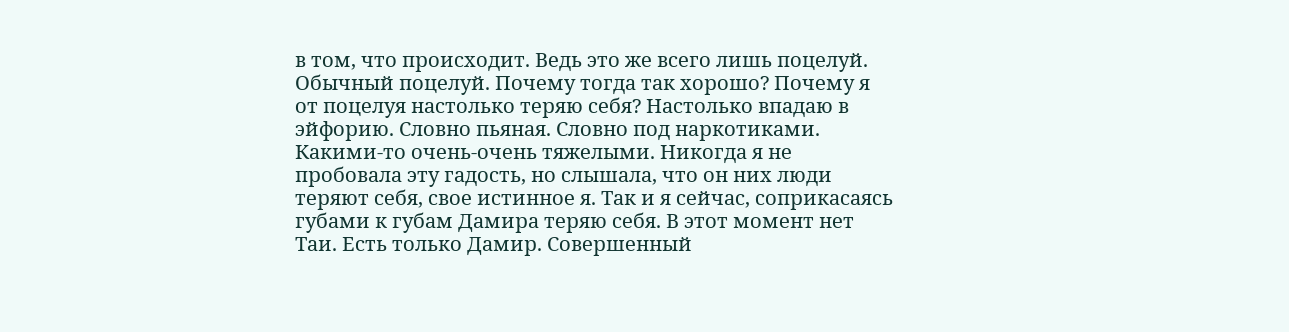в том, что происходит. Ведь это же всего лишь поцелуй. Обычный поцелуй. Почему тогда так хорошо? Почему я от поцелуя настолько теряю себя? Настолько впадаю в эйфорию. Словно пьяная. Словно под наркотиками. Какими-то очень-очень тяжелыми. Никогда я не пробовала эту гадость, но слышала, что он них люди теряют себя, свое истинное я. Так и я сейчас, соприкасаясь губами к губам Дамира теряю себя. В этот момент нет Таи. Есть только Дамир. Совершенный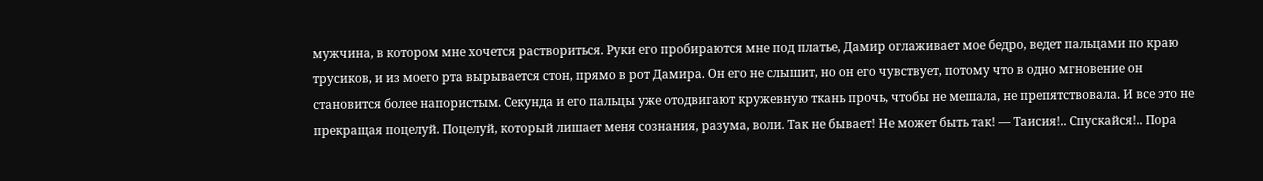мужчина, в котором мне хочется раствориться. Руки его пробираются мне под платье, Дамир оглаживает мое бедро, ведет пальцами по краю трусиков, и из моего рта вырывается стон, прямо в рот Дамира. Он его не слышит, но он его чувствует, потому что в одно мгновение он становится более напористым. Секунда и его пальцы уже отодвигают кружевную ткань прочь, чтобы не мешала, не препятствовала. И все это не прекращая поцелуй. Поцелуй, который лишает меня сознания, разума, воли. Так не бывает! Не может быть так! — Таисия!.. Спускайся!.. Пора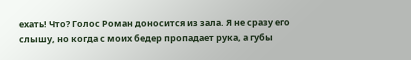ехать! Что? Голос Роман доносится из зала. Я не сразу его слышу, но когда с моих бедер пропадает рука, а губы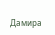Дамира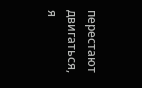перестают двигаться, я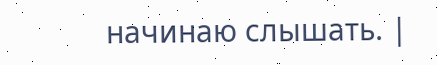начинаю слышать. |